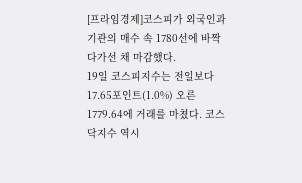[프라임경제]코스피가 외국인과 기관의 매수 속 1780선에 바짝 다가선 채 마감했다.
19일 코스피지수는 전일보다 17.65포인트(1.0%) 오른 1779.64에 거래를 마쳤다. 코스닥지수 역시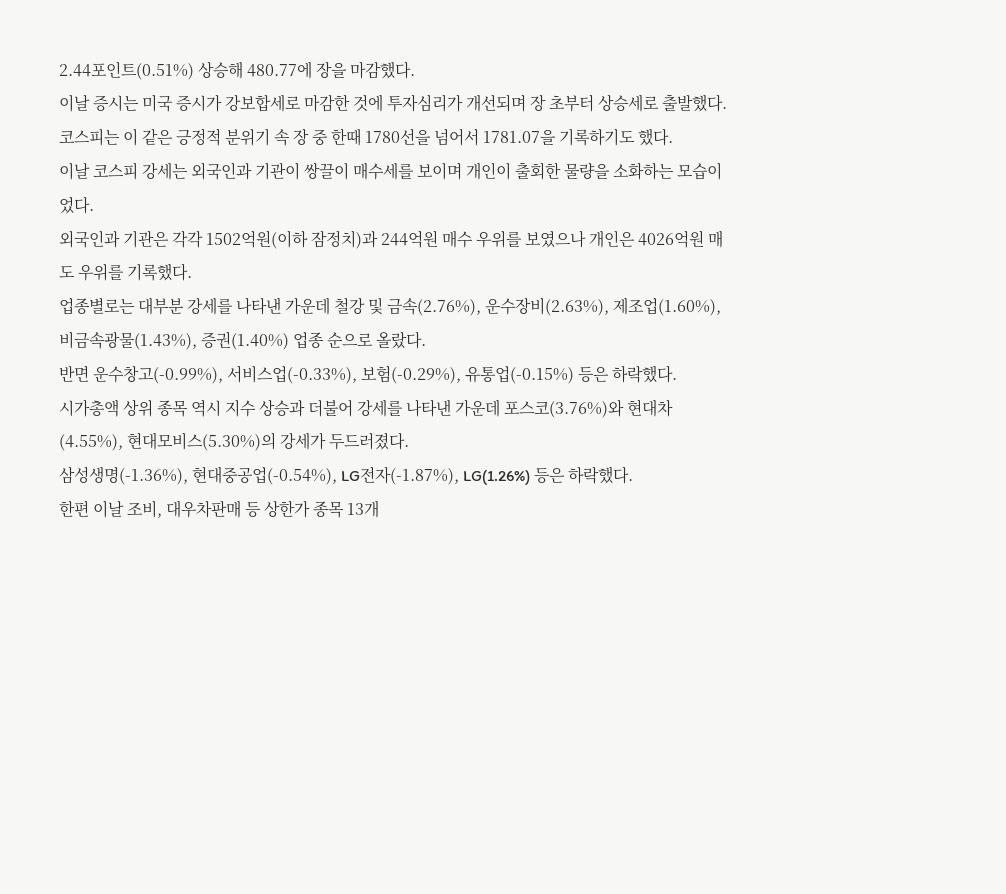2.44포인트(0.51%) 상승해 480.77에 장을 마감했다.
이날 증시는 미국 증시가 강보합세로 마감한 것에 투자심리가 개선되며 장 초부터 상승세로 출발했다.
코스피는 이 같은 긍정적 분위기 속 장 중 한때 1780선을 넘어서 1781.07을 기록하기도 했다.
이날 코스피 강세는 외국인과 기관이 쌍끌이 매수세를 보이며 개인이 출회한 물량을 소화하는 모습이었다.
외국인과 기관은 각각 1502억원(이하 잠정치)과 244억원 매수 우위를 보였으나 개인은 4026억원 매도 우위를 기록했다.
업종별로는 대부분 강세를 나타낸 가운데 철강 및 금속(2.76%), 운수장비(2.63%), 제조업(1.60%), 비금속광물(1.43%), 증권(1.40%) 업종 순으로 올랐다.
반면 운수창고(-0.99%), 서비스업(-0.33%), 보험(-0.29%), 유통업(-0.15%) 등은 하락했다.
시가총액 상위 종목 역시 지수 상승과 더불어 강세를 나타낸 가운데 포스코(3.76%)와 현대차(4.55%), 현대모비스(5.30%)의 강세가 두드러졌다.
삼성생명(-1.36%), 현대중공업(-0.54%), LG전자(-1.87%), LG(1.26%) 등은 하락했다.
한편 이날 조비, 대우차판매 등 상한가 종목 13개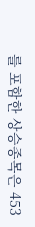를 포함한 상승종목은 453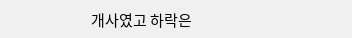개사였고 하락은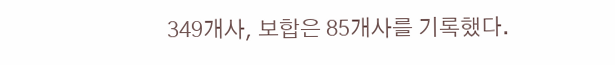349개사, 보합은 85개사를 기록했다.